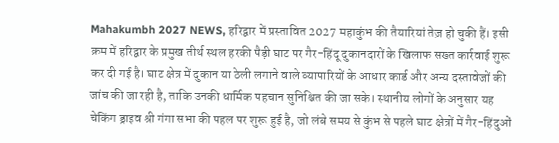Mahakumbh 2027 NEWS, हरिद्वार में प्रस्तावित 2027 महाकुंभ की तैयारियां तेज़ हो चुकी हैं। इसी क्रम में हरिद्वार के प्रमुख तीर्थ स्थल हरकी पैड़ी घाट पर गैर-हिंदू दुकानदारों के खिलाफ सख्त कार्रवाई शुरू कर दी गई है। घाट क्षेत्र में दुकान या ठेली लगाने वाले व्यापारियों के आधार कार्ड और अन्य दस्तावेजों की जांच की जा रही है, ताकि उनकी धार्मिक पहचान सुनिश्चित की जा सके। स्थानीय लोगों के अनुसार यह चेकिंग ड्राइव श्री गंगा सभा की पहल पर शुरू हुई है, जो लंबे समय से कुंभ से पहले घाट क्षेत्रों में गैर-हिंदुओं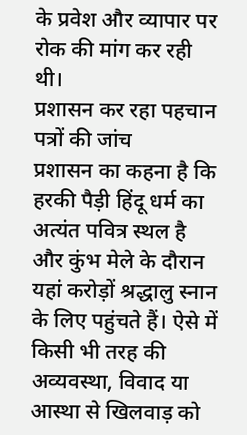के प्रवेश और व्यापार पर रोक की मांग कर रही थी।
प्रशासन कर रहा पहचान पत्रों की जांच
प्रशासन का कहना है कि हरकी पैड़ी हिंदू धर्म का अत्यंत पवित्र स्थल है और कुंभ मेले के दौरान यहां करोड़ों श्रद्धालु स्नान के लिए पहुंचते हैं। ऐसे में किसी भी तरह की अव्यवस्था, विवाद या आस्था से खिलवाड़ को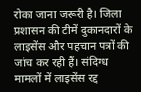रोका जाना जरूरी है। जिला प्रशासन की टीमें दुकानदारों के लाइसेंस और पहचान पत्रों की जांच कर रही हैं। संदिग्ध मामलों में लाइसेंस रद्द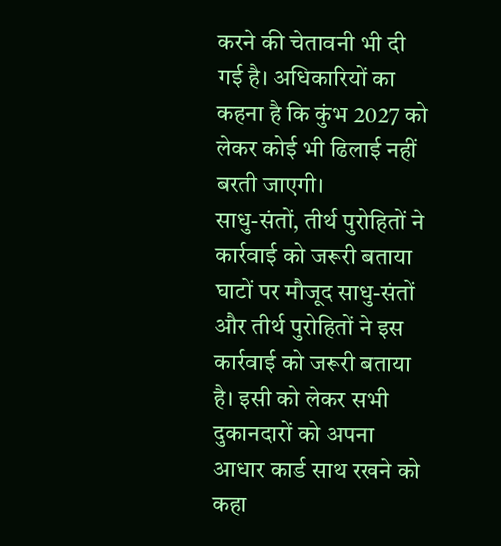करने की चेतावनी भी दी गई है। अधिकारियों का कहना है कि कुंभ 2027 को लेकर कोई भी ढिलाई नहीं बरती जाएगी।
साधु-संतों, तीर्थ पुरोहितों ने कार्रवाई को जरूरी बताया
घाटों पर मौजूद साधु-संतों और तीर्थ पुरोहितों ने इस कार्रवाई को जरूरी बताया है। इसी को लेकर सभी दुकानदारों को अपना आधार कार्ड साथ रखने को कहा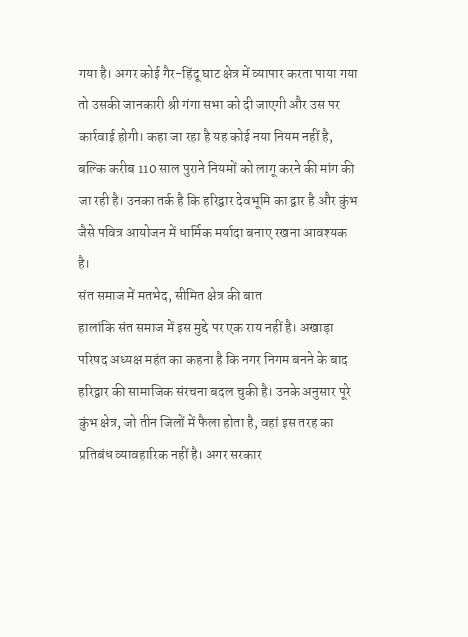गया है। अगर कोई गैर-हिंदू घाट क्षेत्र में व्यापार करता पाया गया तो उसकी जानकारी श्री गंगा सभा को दी जाएगी और उस पर कार्रवाई होगी। कहा जा रहा है यह कोई नया नियम नहीं है, बल्कि करीब 110 साल पुराने नियमों को लागू करने की मांग की जा रही है। उनका तर्क है कि हरिद्वार देवभूमि का द्वार है और कुंभ जैसे पवित्र आयोजन में धार्मिक मर्यादा बनाए रखना आवश्यक है।
संत समाज में मतभेद, सीमित क्षेत्र की बात
हालांकि संत समाज में इस मुद्दे पर एक राय नहीं है। अखाड़ा परिषद अध्यक्ष महंत का कहना है कि नगर निगम बनने के बाद हरिद्वार की सामाजिक संरचना बदल चुकी है। उनके अनुसार पूरे कुंभ क्षेत्र, जो तीन जिलों में फैला होता है, वहां इस तरह का प्रतिबंध व्यावहारिक नहीं है। अगर सरकार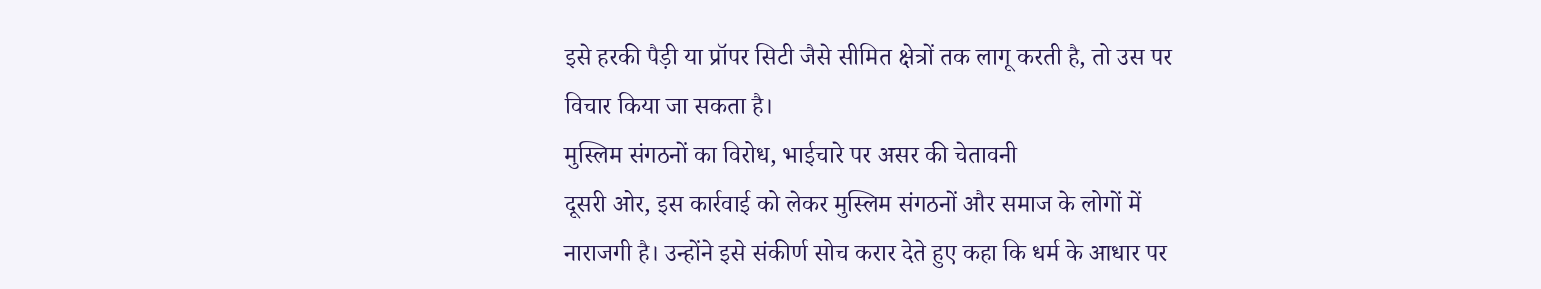इसे हरकी पैड़ी या प्रॉपर सिटी जैसे सीमित क्षेत्रों तक लागू करती है, तो उस पर विचार किया जा सकता है।
मुस्लिम संगठनों का विरोध, भाईचारे पर असर की चेतावनी
दूसरी ओर, इस कार्रवाई को लेकर मुस्लिम संगठनों और समाज के लोगों में नाराजगी है। उन्होंने इसे संकीर्ण सोच करार देते हुए कहा कि धर्म के आधार पर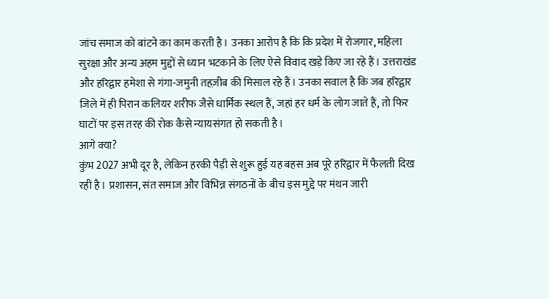जांच समाज को बांटने का काम करती है। उनका आरोप है कि कि प्रदेश में रोजगार, महिला सुरक्षा और अन्य अहम मुद्दों से ध्यान भटकाने के लिए ऐसे विवाद खड़े किए जा रहे हैं। उत्तराखंड और हरिद्वार हमेशा से गंगा-जमुनी तहज़ीब की मिसाल रहे हैं। उनका सवाल है कि जब हरिद्वार जिले में ही पिरान कलियर शरीफ जैसे धार्मिक स्थल हैं, जहां हर धर्म के लोग जाते हैं, तो फिर घाटों पर इस तरह की रोक कैसे न्यायसंगत हो सकती है।
आगे क्या?
कुंभ 2027 अभी दूर है, लेकिन हरकी पैड़ी से शुरू हुई यह बहस अब पूरे हरिद्वार में फैलती दिख रही है। प्रशासन, संत समाज और विभिन्न संगठनों के बीच इस मुद्दे पर मंथन जारी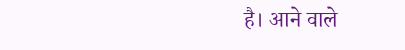है। आने वाले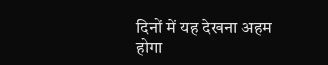दिनों में यह देखना अहम होगा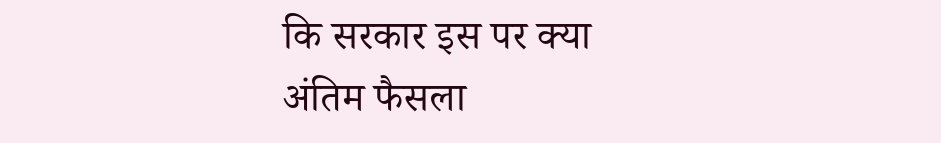कि सरकार इस पर क्या अंतिम फैसला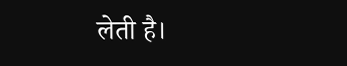लेती है।